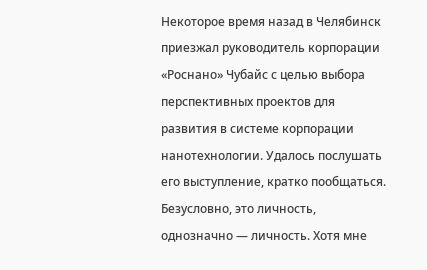Некоторое время назад в Челябинск приезжал руководитель корпорации «Роснано» Чубайс с целью выбора перспективных проектов для развития в системе корпорации нанотехнологии. Удалось послушать его выступление, кратко пообщаться. Безусловно, это личность, однозначно — личность. Хотя мне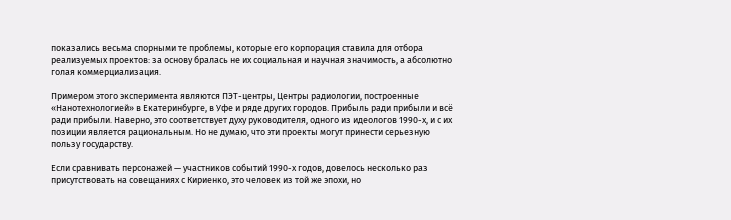показались весьма спорными те проблемы, которые его корпорация ставила для отбора реализуемых проектов: за основу бралась не их социальная и научная значимость, а абсолютно голая коммерциализация.

Примером этого эксперимента являются ПЭТ-центры, Центры радиологии, построенные «Нанотехнологией» в Екатеринбурге, в Уфе и ряде других городов. Прибыль ради прибыли и всё ради прибыли. Наверно, это соответствует духу руководителя, одного из идеологов 1990-х, и с их позиции является рациональным. Но не думаю, что эти проекты могут принести серьезную пользу государству.

Если сравнивать персонажей — участников событий 1990-х годов, довелось несколько раз присутствовать на совещаниях с Кириенко, это человек из той же эпохи, но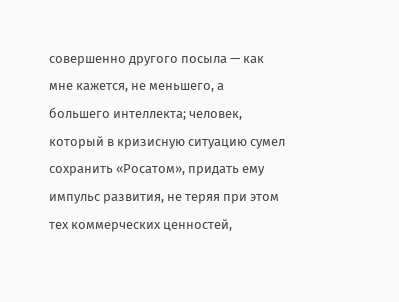совершенно другого посыла — как мне кажется, не меньшего, а большего интеллекта; человек, который в кризисную ситуацию сумел сохранить «Росатом», придать ему импульс развития, не теряя при этом тех коммерческих ценностей,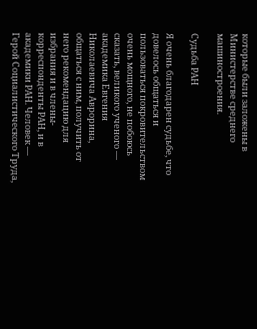которые были заложены в Министерстве среднего машиностроения.

Судьба РАН

Я очень благодарен судьбе, что довелось общаться и пользоваться покровительством очень мощного, не побоюсь сказать, великого ученого — академика Евгения Николаевича Аврорина, общаться с ним, получить от него рекомендацию для избрания и в члены-корреспонденты РАН, и в академики РАН. Человек — Герой Социалистического Труда,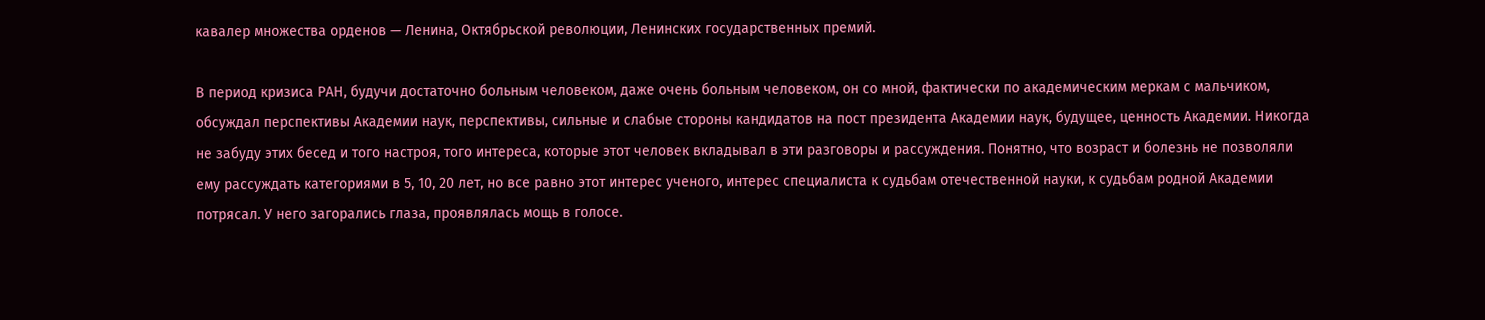кавалер множества орденов — Ленина, Октябрьской революции, Ленинских государственных премий.

В период кризиса РАН, будучи достаточно больным человеком, даже очень больным человеком, он со мной, фактически по академическим меркам с мальчиком, обсуждал перспективы Академии наук, перспективы, сильные и слабые стороны кандидатов на пост президента Академии наук, будущее, ценность Академии. Никогда не забуду этих бесед и того настроя, того интереса, которые этот человек вкладывал в эти разговоры и рассуждения. Понятно, что возраст и болезнь не позволяли ему рассуждать категориями в 5, 10, 20 лет, но все равно этот интерес ученого, интерес специалиста к судьбам отечественной науки, к судьбам родной Академии потрясал. У него загорались глаза, проявлялась мощь в голосе.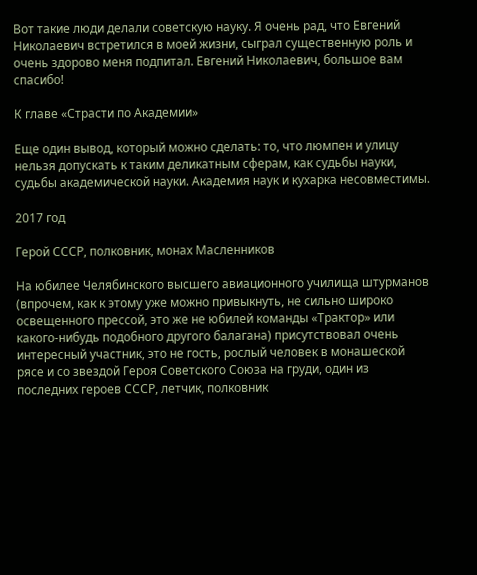Вот такие люди делали советскую науку. Я очень рад, что Евгений Николаевич встретился в моей жизни, сыграл существенную роль и очень здорово меня подпитал. Евгений Николаевич, большое вам спасибо!

К главе «Страсти по Академии»

Еще один вывод, который можно сделать: то, что люмпен и улицу нельзя допускать к таким деликатным сферам, как судьбы науки, судьбы академической науки. Академия наук и кухарка несовместимы.

2017 год

Герой СССР, полковник, монах Масленников

На юбилее Челябинского высшего авиационного училища штурманов (впрочем, как к этому уже можно привыкнуть, не сильно широко освещенного прессой, это же не юбилей команды «Трактор» или какого-нибудь подобного другого балагана) присутствовал очень интересный участник, это не гость, рослый человек в монашеской рясе и со звездой Героя Советского Союза на груди, один из последних героев СССР, летчик, полковник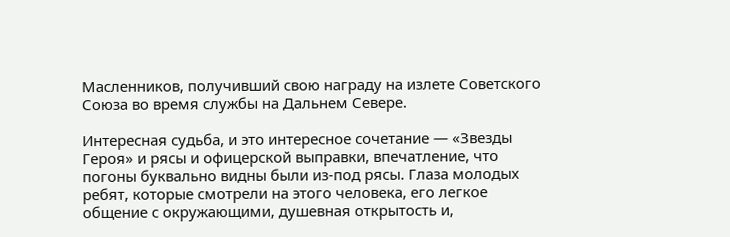Масленников, получивший свою награду на излете Советского Союза во время службы на Дальнем Севере.

Интересная судьба, и это интересное сочетание — «Звезды Героя» и рясы и офицерской выправки, впечатление, что погоны буквально видны были из-под рясы. Глаза молодых ребят, которые смотрели на этого человека, его легкое общение с окружающими, душевная открытость и,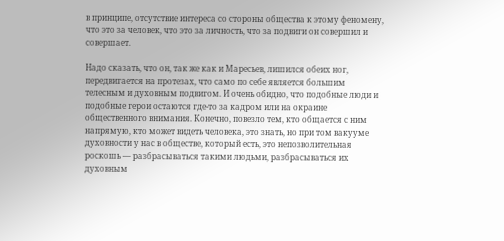в принципе, отсутствие интереса со стороны общества к этому феномену, что это за человек, что это за личность, что за подвиги он совершил и совершает.

Надо сказать, что он, так же как и Маресьев, лишился обеих ног, передвигается на протезах, что само по себе является большим телесным и духовным подвигом. И очень обидно, что подобные люди и подобные герои остаются где-то за кадром или на окраине общественного внимания. Конечно, повезло тем, кто общается с ним напрямую, кто может видеть человека, это знать, но при том вакууме духовности у нас в обществе, который есть, это непозволительная роскошь — разбрасываться такими людьми, разбрасываться их духовным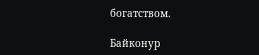богатством.

Байконур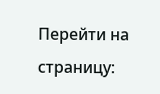Перейти на страницу: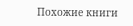Похожие книги